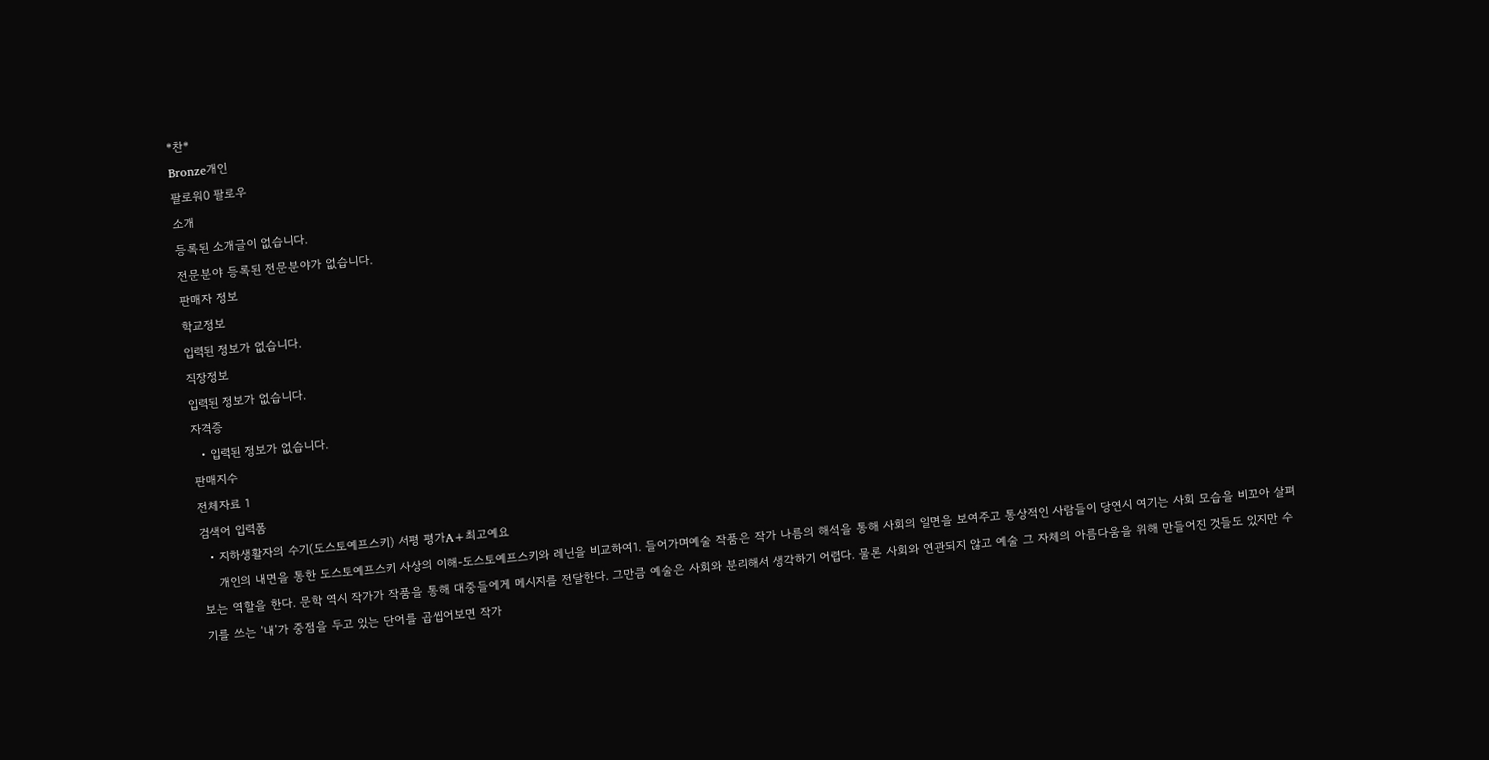*찬*
Bronze개인
팔로워0 팔로우
소개
등록된 소개글이 없습니다.
전문분야 등록된 전문분야가 없습니다.
판매자 정보
학교정보
입력된 정보가 없습니다.
직장정보
입력된 정보가 없습니다.
자격증
  • 입력된 정보가 없습니다.
판매지수
전체자료 1
검색어 입력폼
  • 지하생활자의 수기(도스토예프스키) 서평 평가A+최고예요
    개인의 내면을 통한 도스토예프스키 사상의 이해-도스토예프스키와 레닌을 비교하여1. 들어가며예술 작품은 작가 나름의 해석을 통해 사회의 일면을 보여주고 통상적인 사람들이 당연시 여기는 사회 모습을 비꼬아 살펴보는 역할을 한다. 문학 역시 작가가 작품을 통해 대중들에게 메시지를 전달한다. 그만큼 예술은 사회와 분리해서 생각하기 어렵다. 물론 사회와 연관되지 않고 예술 그 자체의 아름다움을 위해 만들어진 것들도 있지만 수기를 쓰는 ‘내’가 중점을 두고 있는 단어를 곱씹어보면 작가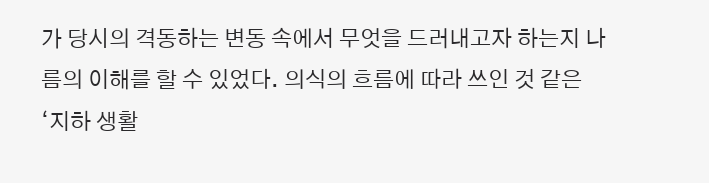가 당시의 격동하는 변동 속에서 무엇을 드러내고자 하는지 나름의 이해를 할 수 있었다. 의식의 흐름에 따라 쓰인 것 같은 ‘지하 생활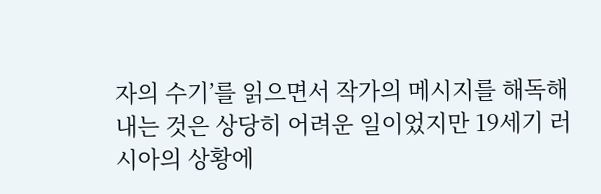자의 수기’를 읽으면서 작가의 메시지를 해독해 내는 것은 상당히 어려운 일이었지만 19세기 러시아의 상황에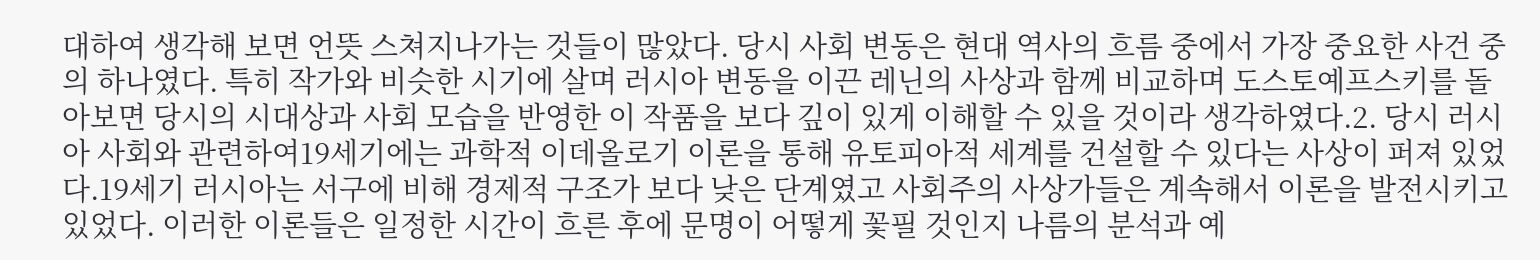대하여 생각해 보면 언뜻 스쳐지나가는 것들이 많았다. 당시 사회 변동은 현대 역사의 흐름 중에서 가장 중요한 사건 중의 하나였다. 특히 작가와 비슷한 시기에 살며 러시아 변동을 이끈 레닌의 사상과 함께 비교하며 도스토예프스키를 돌아보면 당시의 시대상과 사회 모습을 반영한 이 작품을 보다 깊이 있게 이해할 수 있을 것이라 생각하였다.2. 당시 러시아 사회와 관련하여19세기에는 과학적 이데올로기 이론을 통해 유토피아적 세계를 건설할 수 있다는 사상이 퍼져 있었다.19세기 러시아는 서구에 비해 경제적 구조가 보다 낮은 단계였고 사회주의 사상가들은 계속해서 이론을 발전시키고 있었다. 이러한 이론들은 일정한 시간이 흐른 후에 문명이 어떻게 꽃필 것인지 나름의 분석과 예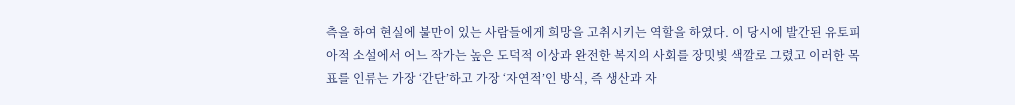측을 하여 현실에 불만이 있는 사람들에게 희망을 고취시키는 역할을 하였다. 이 당시에 발간된 유토피아적 소설에서 어느 작가는 높은 도덕적 이상과 완전한 복지의 사회를 장밋빛 색깔로 그렸고 이러한 목표를 인류는 가장 ‘간단’하고 가장 ‘자연적’인 방식, 즉 생산과 자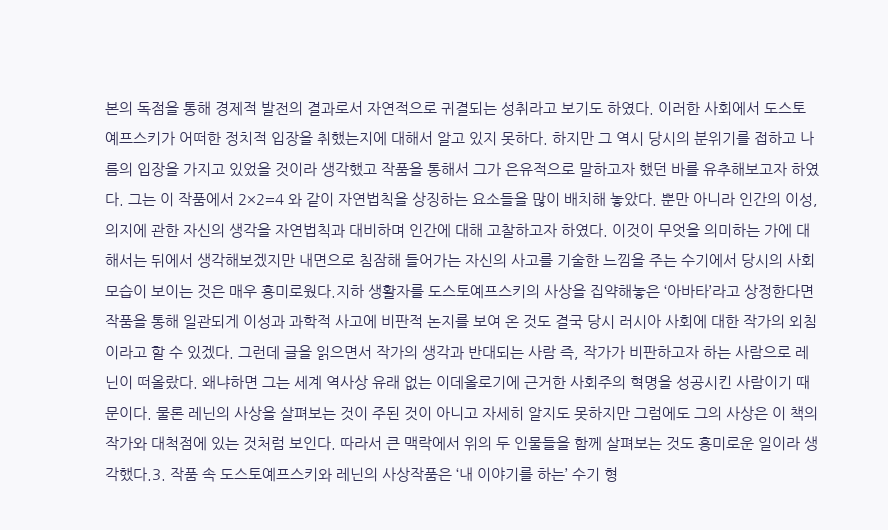본의 독점을 통해 경제적 발전의 결과로서 자연적으로 귀결되는 성취라고 보기도 하였다. 이러한 사회에서 도스토예프스키가 어떠한 정치적 입장을 취했는지에 대해서 알고 있지 못하다. 하지만 그 역시 당시의 분위기를 접하고 나름의 입장을 가지고 있었을 것이라 생각했고 작품을 통해서 그가 은유적으로 말하고자 했던 바를 유추해보고자 하였다. 그는 이 작품에서 2×2=4 와 같이 자연법칙을 상징하는 요소들을 많이 배치해 놓았다. 뿐만 아니라 인간의 이성, 의지에 관한 자신의 생각을 자연법칙과 대비하며 인간에 대해 고찰하고자 하였다. 이것이 무엇을 의미하는 가에 대해서는 뒤에서 생각해보겠지만 내면으로 침잠해 들어가는 자신의 사고를 기술한 느낌을 주는 수기에서 당시의 사회 모습이 보이는 것은 매우 흥미로웠다.지하 생활자를 도스토예프스키의 사상을 집약해놓은 ‘아바타’라고 상정한다면 작품을 통해 일관되게 이성과 과학적 사고에 비판적 논지를 보여 온 것도 결국 당시 러시아 사회에 대한 작가의 외침이라고 할 수 있겠다. 그런데 글을 읽으면서 작가의 생각과 반대되는 사람 즉, 작가가 비판하고자 하는 사람으로 레닌이 떠올랐다. 왜냐하면 그는 세계 역사상 유래 없는 이데올로기에 근거한 사회주의 혁명을 성공시킨 사람이기 때문이다. 물론 레닌의 사상을 살펴보는 것이 주된 것이 아니고 자세히 알지도 못하지만 그럼에도 그의 사상은 이 책의 작가와 대척점에 있는 것처럼 보인다. 따라서 큰 맥락에서 위의 두 인물들을 함께 살펴보는 것도 흥미로운 일이라 생각했다.3. 작품 속 도스토예프스키와 레닌의 사상작품은 ‘내 이야기를 하는’ 수기 형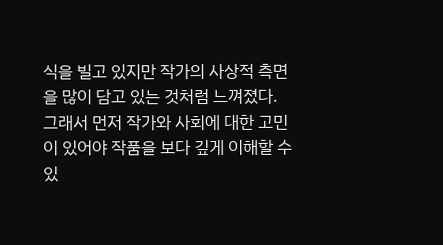식을 빌고 있지만 작가의 사상적 측면을 많이 담고 있는 것처럼 느껴졌다. 그래서 먼저 작가와 사회에 대한 고민이 있어야 작품을 보다 깊게 이해할 수 있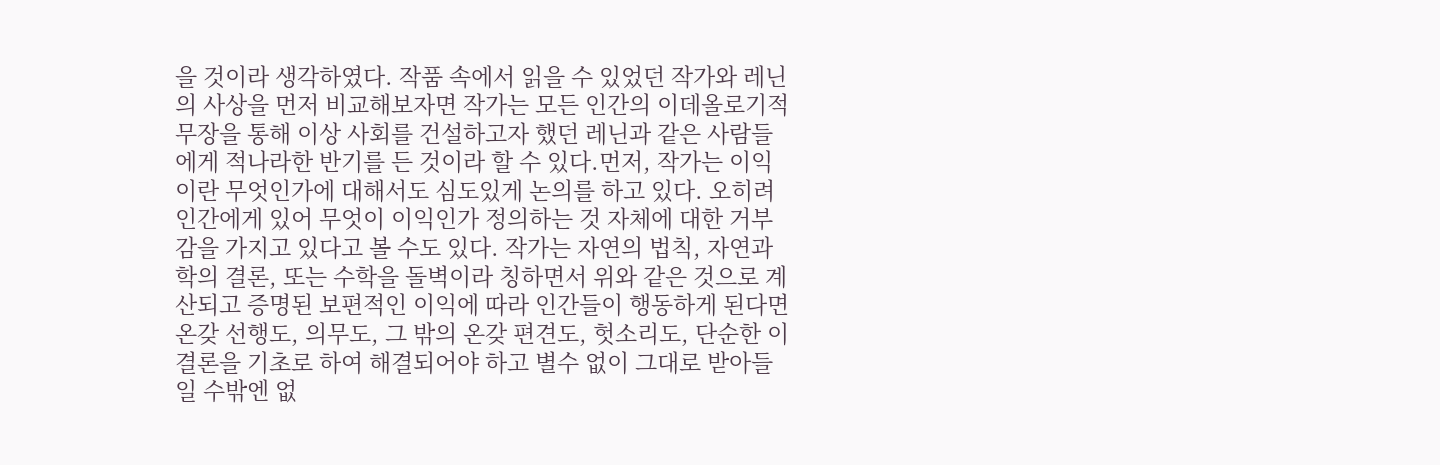을 것이라 생각하였다. 작품 속에서 읽을 수 있었던 작가와 레닌의 사상을 먼저 비교해보자면 작가는 모든 인간의 이데올로기적 무장을 통해 이상 사회를 건설하고자 했던 레닌과 같은 사람들에게 적나라한 반기를 든 것이라 할 수 있다.먼저, 작가는 이익이란 무엇인가에 대해서도 심도있게 논의를 하고 있다. 오히려 인간에게 있어 무엇이 이익인가 정의하는 것 자체에 대한 거부감을 가지고 있다고 볼 수도 있다. 작가는 자연의 법칙, 자연과학의 결론, 또는 수학을 돌벽이라 칭하면서 위와 같은 것으로 계산되고 증명된 보편적인 이익에 따라 인간들이 행동하게 된다면 온갖 선행도, 의무도, 그 밖의 온갖 편견도, 헛소리도, 단순한 이 결론을 기초로 하여 해결되어야 하고 별수 없이 그대로 받아들일 수밖엔 없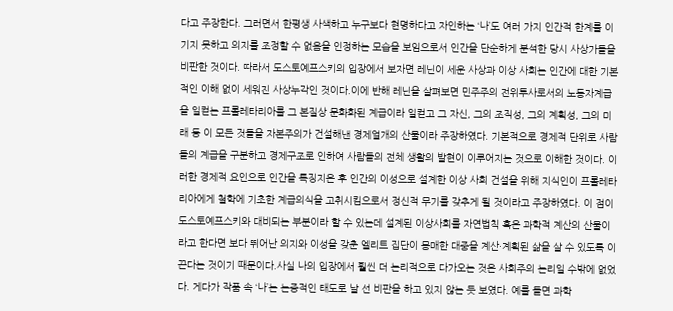다고 주장한다. 그러면서 한평생 사색하고 누구보다 현명하다고 자인하는 ‘나’도 여러 가지 인간적 한계를 이기지 못하고 의지를 조정할 수 없음을 인정하는 모습을 보임으로서 인간을 단순하게 분석한 당시 사상가들을 비판한 것이다. 따라서 도스토예프스키의 입장에서 보자면 레닌이 세운 사상과 이상 사회는 인간에 대한 기본적인 이해 없이 세워진 사상누각인 것이다.이에 반해 레닌을 살펴보면 민주주의 전위투사로서의 노동자계급을 일컫는 프롤레타리아를 그 본질상 문화화된 계급이라 일컫고 그 자신, 그의 조직성, 그의 계획성, 그의 미래 등 이 모든 것들을 자본주의가 건설해낸 경제얼개의 산물이라 주장하였다. 기본적으로 경제적 단위로 사람들의 계급을 구분하고 경제구조로 인하여 사람들의 전체 생활의 발현이 이루어지는 것으로 이해한 것이다. 이러한 경제적 요인으로 인간을 특징지은 후 인간의 이성으로 설계한 이상 사회 건설을 위해 지식인이 프롤레타리아에게 철학에 기초한 계급의식을 고취시킴으로서 정신적 무기를 갖추게 될 것이라고 주장하였다. 이 점이 도스토예프스키와 대비되는 부분이라 할 수 있는데 설계된 이상사회를 자연법칙 혹은 과학적 계산의 산물이라고 한다면 보다 뛰어난 의지와 이성을 갖춘 엘리트 집단이 몽매한 대중을 계산·계획된 삶을 살 수 있도록 이끈다는 것이기 때문이다.사실 나의 입장에서 훨씬 더 논리적으로 다가오는 것은 사회주의 논리일 수밖에 없었다. 게다가 작품 속 ‘나’는 논증적인 태도로 날 선 비판을 하고 있지 않는 듯 보였다. 예를 들면 과학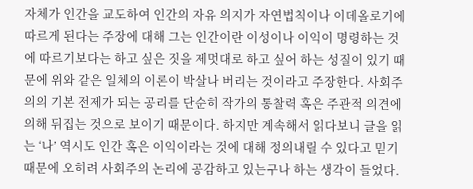자체가 인간을 교도하여 인간의 자유 의지가 자연법칙이나 이데올로기에 따르게 된다는 주장에 대해 그는 인간이란 이성이나 이익이 명령하는 것에 따르기보다는 하고 싶은 짓을 제멋대로 하고 싶어 하는 성질이 있기 때문에 위와 같은 일체의 이론이 박살나 버리는 것이라고 주장한다. 사회주의의 기본 전제가 되는 공리를 단순히 작가의 통찰력 혹은 주관적 의견에 의해 뒤집는 것으로 보이기 때문이다. 하지만 계속해서 읽다보니 글을 읽는 ‘나’ 역시도 인간 혹은 이익이라는 것에 대해 정의내릴 수 있다고 믿기 때문에 오히려 사회주의 논리에 공감하고 있는구나 하는 생각이 들었다.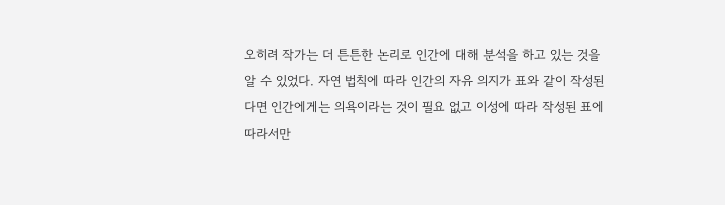오히려 작가는 더 튼튼한 논리로 인간에 대해 분석을 하고 있는 것을 알 수 있었다. 자연 법칙에 따라 인간의 자유 의지가 표와 같이 작성된다면 인간에게는 의욕이라는 것이 필요 없고 이성에 따라 작성된 표에 따라서만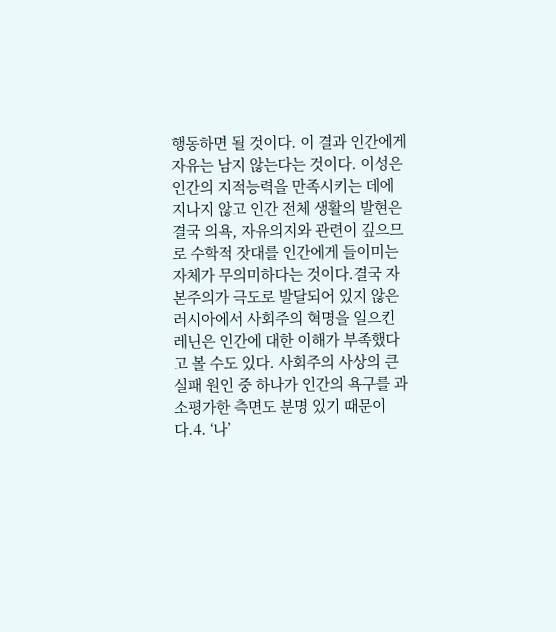행동하면 될 것이다. 이 결과 인간에게 자유는 남지 않는다는 것이다. 이성은 인간의 지적능력을 만족시키는 데에 지나지 않고 인간 전체 생활의 발현은 결국 의욕, 자유의지와 관련이 깊으므로 수학적 잣대를 인간에게 들이미는 자체가 무의미하다는 것이다.결국 자본주의가 극도로 발달되어 있지 않은 러시아에서 사회주의 혁명을 일으킨 레닌은 인간에 대한 이해가 부족했다고 볼 수도 있다. 사회주의 사상의 큰 실패 원인 중 하나가 인간의 욕구를 과소평가한 측면도 분명 있기 때문이다.4. ‘나’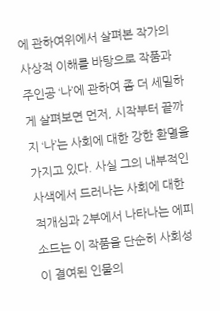에 관하여위에서 살펴본 작가의 사상적 이해를 바탕으로 작품과 주인공 ‘나’에 관하여 좀 더 세밀하게 살펴보면 먼저, 시작부터 끝까지 ‘나’는 사회에 대한 강한 환멸을 가지고 있다. 사실 그의 내부적인 사색에서 드러나는 사회에 대한 적개심과 2부에서 나타나는 에피소드는 이 작품을 단순히 사회성이 결여된 인물의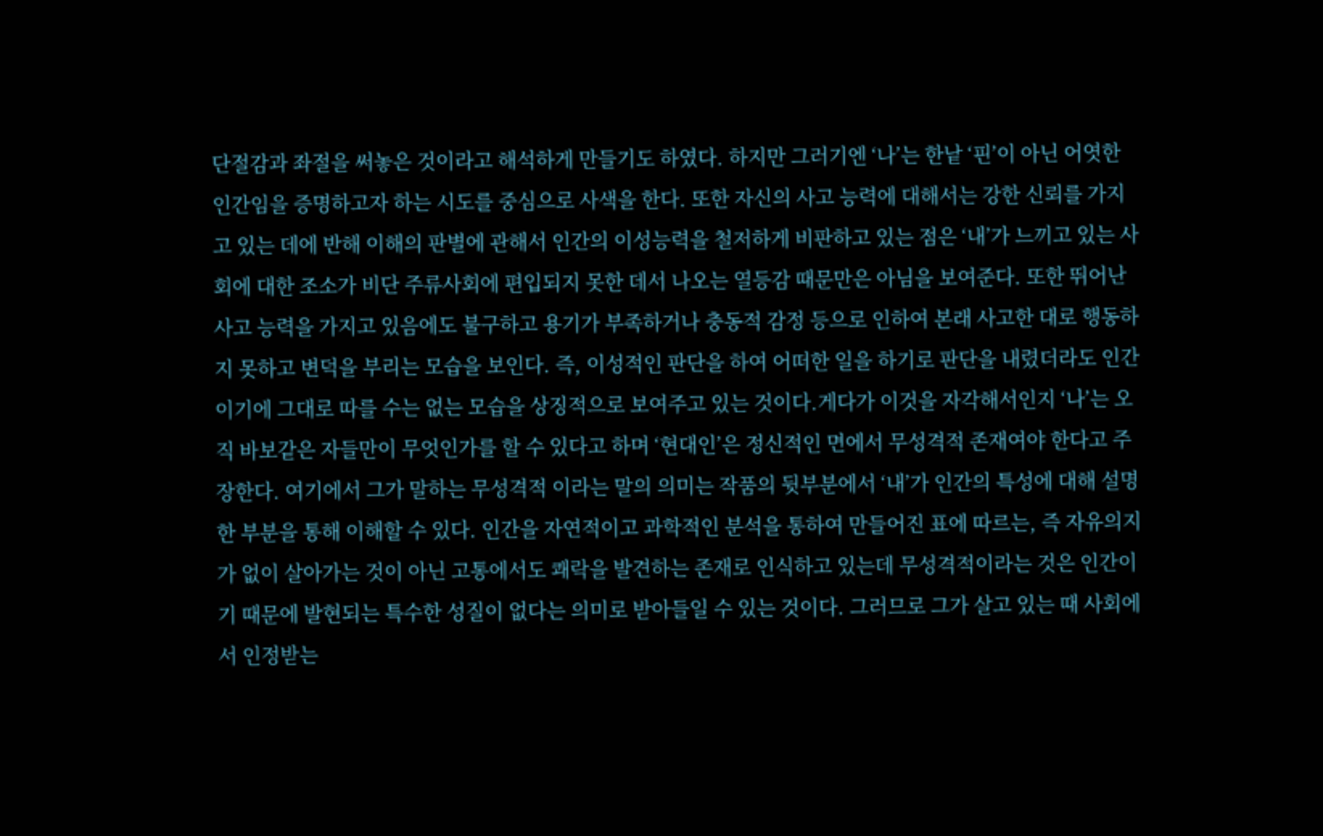단절감과 좌절을 써놓은 것이라고 해석하게 만들기도 하였다. 하지만 그러기엔 ‘나’는 한낱 ‘핀’이 아닌 어엿한 인간임을 증명하고자 하는 시도를 중심으로 사색을 한다. 또한 자신의 사고 능력에 대해서는 강한 신뢰를 가지고 있는 데에 반해 이해의 판별에 관해서 인간의 이성능력을 철저하게 비판하고 있는 점은 ‘내’가 느끼고 있는 사회에 대한 조소가 비단 주류사회에 편입되지 못한 데서 나오는 열등감 때문만은 아님을 보여준다. 또한 뛰어난 사고 능력을 가지고 있음에도 불구하고 용기가 부족하거나 충동적 감정 등으로 인하여 본래 사고한 대로 행동하지 못하고 변덕을 부리는 모습을 보인다. 즉, 이성적인 판단을 하여 어떠한 일을 하기로 판단을 내렸더라도 인간이기에 그대로 따를 수는 없는 모습을 상징적으로 보여주고 있는 것이다.게다가 이것을 자각해서인지 ‘나’는 오직 바보같은 자들만이 무엇인가를 할 수 있다고 하며 ‘현대인’은 정신적인 면에서 무성격적 존재여야 한다고 주장한다. 여기에서 그가 말하는 무성격적 이라는 말의 의미는 작품의 뒷부분에서 ‘내’가 인간의 특성에 대해 설명한 부분을 통해 이해할 수 있다. 인간을 자연적이고 과학적인 분석을 통하여 만들어진 표에 따르는, 즉 자유의지가 없이 살아가는 것이 아닌 고통에서도 쾌락을 발견하는 존재로 인식하고 있는데 무성격적이라는 것은 인간이기 때문에 발현되는 특수한 성질이 없다는 의미로 받아들일 수 있는 것이다. 그러므로 그가 살고 있는 때 사회에서 인정받는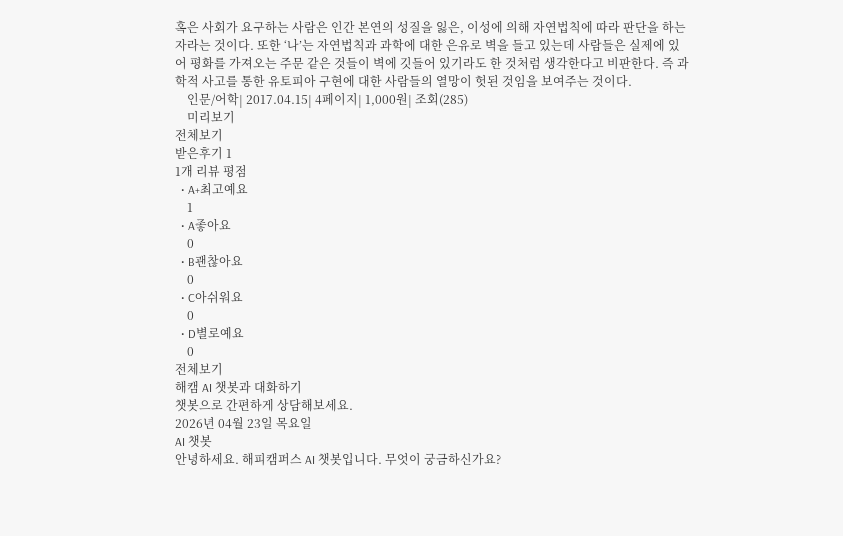혹은 사회가 요구하는 사람은 인간 본연의 성질을 잃은, 이성에 의해 자연법칙에 따라 판단을 하는 자라는 것이다. 또한 ‘나’는 자연법칙과 과학에 대한 은유로 벽을 들고 있는데 사람들은 실제에 있어 평화를 가져오는 주문 같은 것들이 벽에 깃들어 있기라도 한 것처럼 생각한다고 비판한다. 즉 과학적 사고를 통한 유토피아 구현에 대한 사람들의 열망이 헛된 것임을 보여주는 것이다.
    인문/어학| 2017.04.15| 4페이지| 1,000원| 조회(285)
    미리보기
전체보기
받은후기 1
1개 리뷰 평점
  • A+최고예요
    1
  • A좋아요
    0
  • B괜찮아요
    0
  • C아쉬워요
    0
  • D별로예요
    0
전체보기
해캠 AI 챗봇과 대화하기
챗봇으로 간편하게 상담해보세요.
2026년 04월 23일 목요일
AI 챗봇
안녕하세요. 해피캠퍼스 AI 챗봇입니다. 무엇이 궁금하신가요?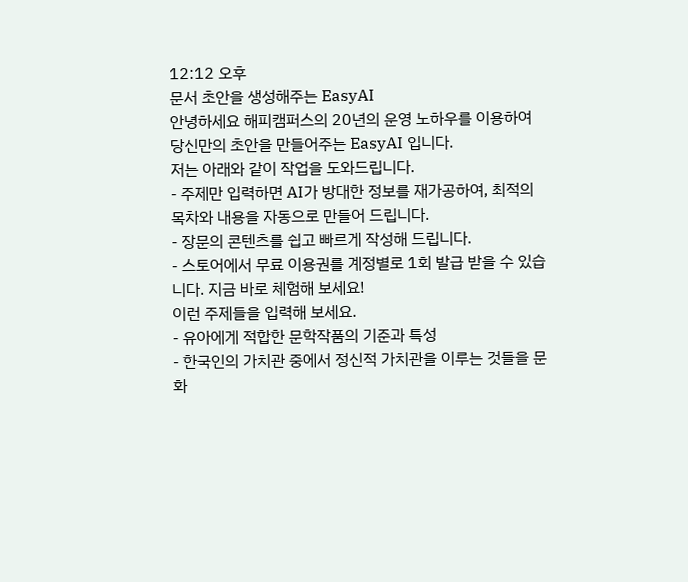12:12 오후
문서 초안을 생성해주는 EasyAI
안녕하세요 해피캠퍼스의 20년의 운영 노하우를 이용하여 당신만의 초안을 만들어주는 EasyAI 입니다.
저는 아래와 같이 작업을 도와드립니다.
- 주제만 입력하면 AI가 방대한 정보를 재가공하여, 최적의 목차와 내용을 자동으로 만들어 드립니다.
- 장문의 콘텐츠를 쉽고 빠르게 작성해 드립니다.
- 스토어에서 무료 이용권를 계정별로 1회 발급 받을 수 있습니다. 지금 바로 체험해 보세요!
이런 주제들을 입력해 보세요.
- 유아에게 적합한 문학작품의 기준과 특성
- 한국인의 가치관 중에서 정신적 가치관을 이루는 것들을 문화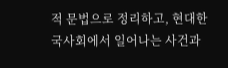적 문법으로 정리하고, 현대한국사회에서 일어나는 사건과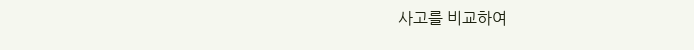사고를 비교하여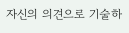자신의 의견으로 기술하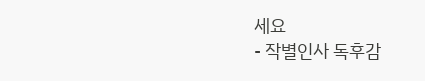세요
- 작별인사 독후감